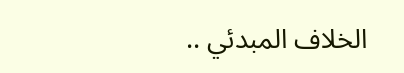الخلاف المبدئي ..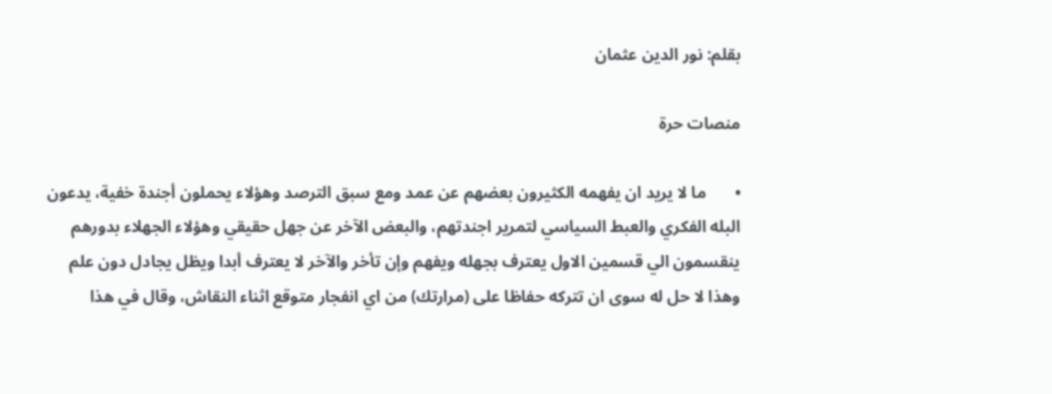بقلم: نور الدين عثمان

منصات حرة

•       ما لا يريد ان يفهمه الكثيرون بعضهم عن عمد ومع سبق الترصد وهؤلاء يحملون أجندة خفية، يدعون البله الفكري والعبط السياسي لتمرير اجندتهم، والبعض الآخر عن جهل حقيقي وهؤلاء الجهلاء بدورهم ينقسمون الي قسمين الاول يعترف بجهله ويفهم وإن تأخر والآخر لا يعترف أبدا ويظل يجادل دون علم وهذا لا حل له سوى ان تتركه حفاظا على (مرارتك) من اي انفجار متوقع اثناء النقاش، وقال في هذا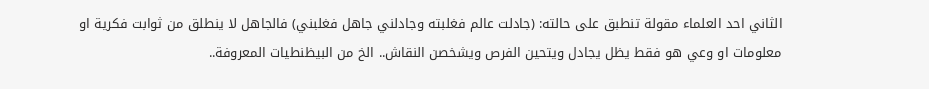الثاني احد العلماء مقولة تنطبق على حالته: (جادلت عالم فغلبته وجادلني جاهل فغلبني) فالجاهل لا ينطلق من ثوابت فكرية او معلومات او وعي هو فقط يظل يجادل ويتحين الفرص ويشخصن النقاش.. الخ من البيظنطيات المعروفة..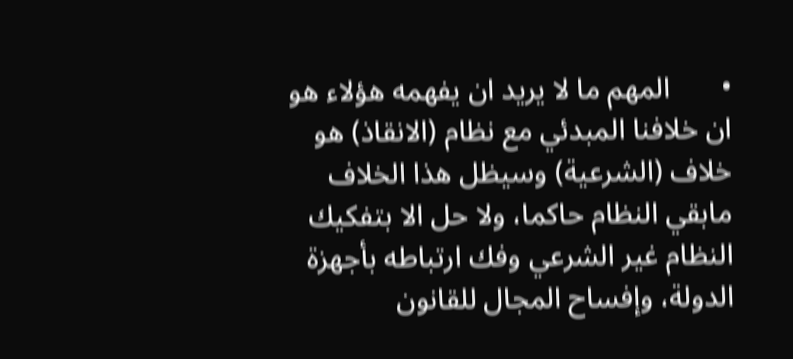•       المهم ما لا يريد ان يفهمه هؤلاء هو ان خلافنا المبدئي مع نظام (الانقاذ) هو خلاف (الشرعية) وسيظل هذا الخلاف مابقي النظام حاكما، ولا حل الا بتفكيك النظام غير الشرعي وفك ارتباطه بأجهزة الدولة، وإفساح المجال للقانون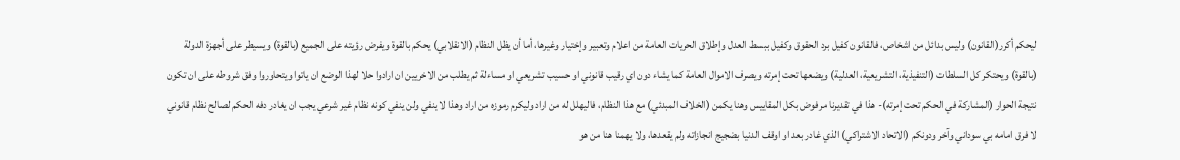ليحكم أكرر(القانون) وليس بدائل من اشخاص، فالقانون كفيل برد الحقوق وكفيل ببسط العدل وإطلاق الحريات العامة من اعلام وتعبير وإختيار وغيرها، أما أن يظل النظام (الانقلابي) يحكم بالقوة ويفرض رؤيته على الجميع (بالقوة) ويسيطر على أجهزة الدولة (بالقوة) ويحتكر كل السلطات (التنفيذية، التشريعية، العدلية) ويضعها تحت إمرته ويصرف الاموال العامة كما يشاء دون اي رقيب قانوني او حسيب تشريعي او مساءلة ثم يطلب من الاخريين ان ارادوا حلا لهذا الوضع ان ياتوا ويتحاوروا وفق شروطه على ان تكون نتيجة الحوار (المشاركة في الحكم تحت إمرته)- هذا في تقديرنا مرفوض بكل المقاييس وهنا يكمن (الخلاف المبدئي) مع هذا النظام، فاليهلل له من اراد وليكرم رموزه من اراد وهذا لا ينفي ولن ينفي كونه نظام غير شرعي يجب ان يغادر دفه الحكم لصالح نظام قانوني لا فرق امامه بي سوداني وآخر ودونكم (الاتحاد الاشتراكي) الذي غادر بعد او اوقف الدنيا بضجيج انجازاته ولم يقعدها، ولا يهمنا هنا من هو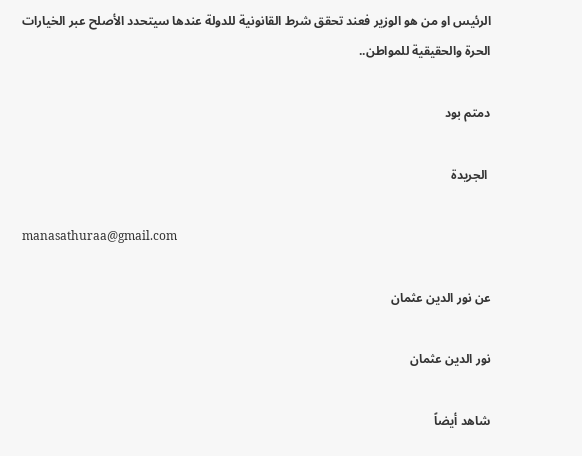الرئيس او من هو الوزير فعند تحقق شرط القانونية للدولة عندها سيتحدد الأصلح عبر الخيارات الحرة والحقيقية للمواطن..

دمتم بود

 الجريدة

manasathuraa@gmail.com

عن نور الدين عثمان

نور الدين عثمان

شاهد أيضاً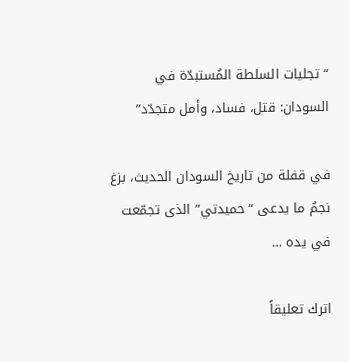“تجليات السلطة المُستبدّة في السودان: قتل، فساد، وأمل متجدّد”

في قفلة من تاريخ السودان الحديث، بزغ نجمُ ما يدعى “حميدتي” الذى تجمّعت في يده …

اترك تعليقاً